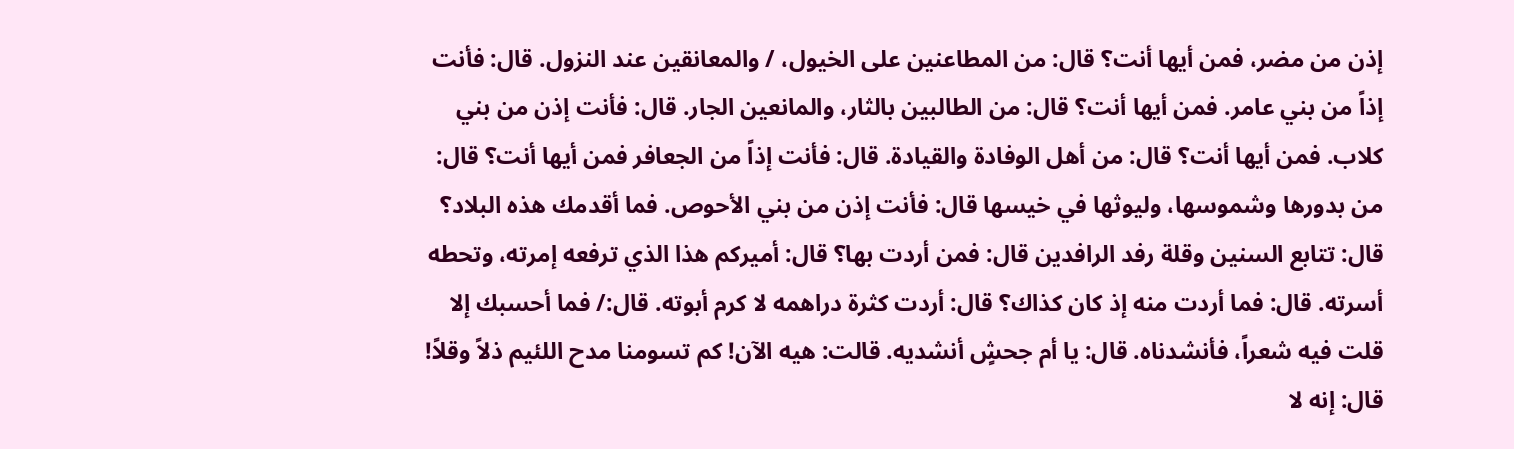إذن من مضر، فمن أيها أنت؟ قال: من المطاعنين على الخيول، / والمعانقين عند النزول. قال: فأنت إذاً من بني عامر. فمن أيها أنت؟ قال: من الطالبين بالثار، والمانعين الجار. قال: فأنت إذن من بني كلاب. فمن أيها أنت؟ قال: من أهل الوفادة والقيادة. قال: فأنت إذاً من الجعافر فمن أيها أنت؟ قال: من بدورها وشموسها، وليوثها في خيسها قال: فأنت إذن من بني الأحوص. فما أقدمك هذه البلاد؟ قال: تتابع السنين وقلة رفد الرافدين قال: فمن أردت بها؟ قال: أميركم هذا الذي ترفعه إمرته، وتحطه أسرته. قال: فما أردت منه إذ كان كذاك؟ قال: أردت كثرة دراهمه لا كرم أبوته. قال:/ فما أحسبك إلا قلت فيه شعراً، فأنشدناه. قال: يا أم جحشٍ أنشديه. قالت: هيه الآن! كم تسومنا مدح اللئيم ذلاً وقلاً! قال: إنه لا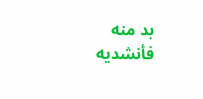بد منه فأنشديه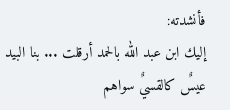فأنشدته:
إليك ابن عبد الله بالحمد أرقلت ... بنا البيد عيسٌ كالقسيٌ سواهم